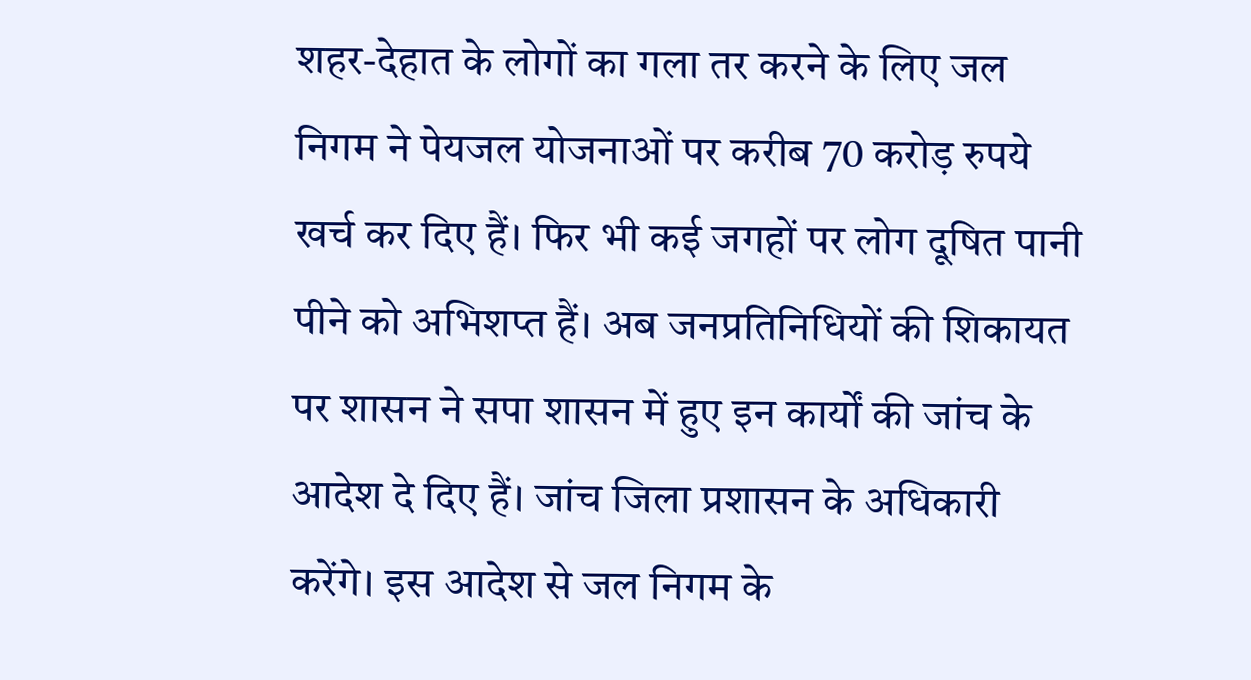शहर-देहात के लोगों का गला तर करने के लिए जल निगम ने पेयजल योजनाओं पर करीब 70 करोड़ रुपये खर्च कर दिए हैं। फिर भी कई जगहों पर लोग दूषित पानी पीने को अभिशप्त हैं। अब जनप्रतिनिधियों की शिकायत पर शासन ने सपा शासन में हुए इन कार्यों की जांच के आदेश दे दिए हैं। जांच जिला प्रशासन के अधिकारी करेंगे। इस आदेश से जल निगम के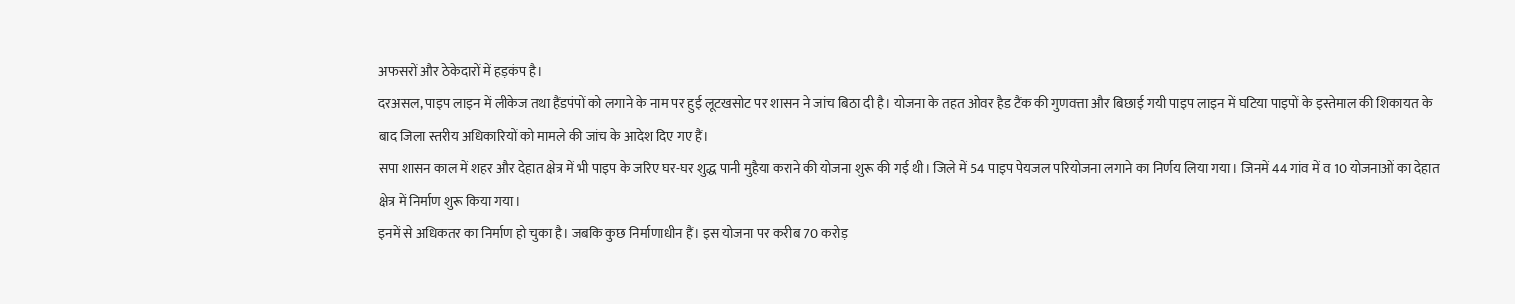अफसरों और ठेकेदारों में हड़कंप है।
दरअसल, पाइप लाइन में लीकेज तथा हैंडपंपों को लगाने के नाम पर हुई लूटखसोट पर शासन ने जांच बिठा दी है। योजना के तहत ओवर हैड टैंक की गुणवत्ता और बिछाई गयी पाइप लाइन में घटिया पाइपों के इस्तेमाल की शिकायत के बाद जिला स्तरीय अधिकारियों को मामले की जांच के आदेश दिए गए हैं।
सपा शासन काल में शहर और देहात क्षेत्र में भी पाइप के जरिए घर-घर शुद्ध पानी मुहैया कराने की योजना शुरू की गई थी। जिले में 54 पाइप पेयजल परियोजना लगाने का निर्णय लिया गया। जिनमें 44 गांव में व 10 योजनाओं का देहात क्षेत्र में निर्माण शुरू किया गया।
इनमें से अधिकतर का निर्माण हो चुका है। जबकि कुछ निर्माणाधीन हैं। इस योजना पर करीब 70 करोड़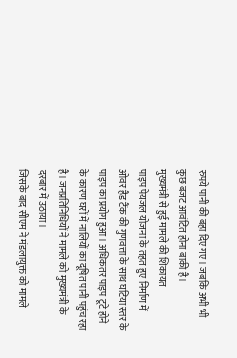रुपये पानी की बहा दिए गए। जबकि अभी भी कुछ बजट आवंटित होना बाकी है।
मुख्यमंत्री से हुई मामले की शिकायत
पाइप पेयजल योजना के तहत हुए निर्माण में ओवर हैड टैंक की गुणवत्ता के साथ घटिया स्तर के पाइप का प्रयोग हुआ। अधिकतर पाइप टूटे होने के कारण घरों में नालियों का दूषित पानी पहुंच रहा है। जनप्रतिनिधियों ने मामले को मुख्यमंत्री के दरबार में उठाया।
जिसके बाद सीएम ने मंडलायुक्त को मामले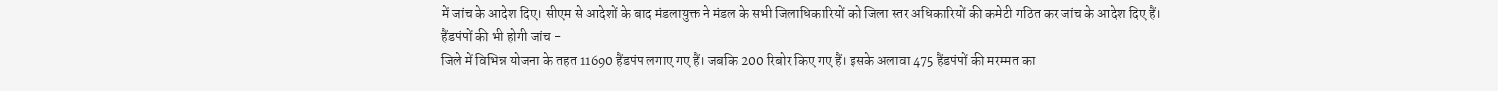में जांच के आदेश दिए। सीएम से आदेशों के बाद मंडलायुक्त ने मंडल के सभी जिलाधिकारियों को जिला स्तर अधिकारियों की कमेटी गठित कर जांच के आदेश दिए हैं।
हैंडपंपों की भी होगी जांच -
जिले में विभिन्न योजना के तहत 11690 हैंडपंप लगाए गए हैं। जबकि 200 रिबोर किए गए हैं। इसके अलावा 475 हैंडपंपों की मरम्मत का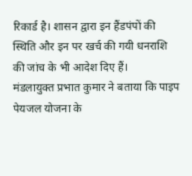रिकार्ड है। शासन द्वारा इन हैंडपंपों की स्थिति और इन पर खर्च की गयी धनराशि की जांच के भी आदेश दिए हैं।
मंडलायुक्त प्रभात कुमार ने बताया कि पाइप पेयजल योजना के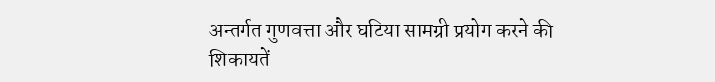अन्तर्गत गुणवत्ता और घटिया सामग्री प्रयोग करने की शिकायतें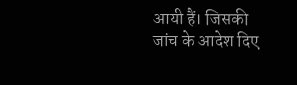आयी हैं। जिसकी जांच के आदेश दिए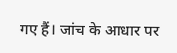गए हैं। जांच के आधार पर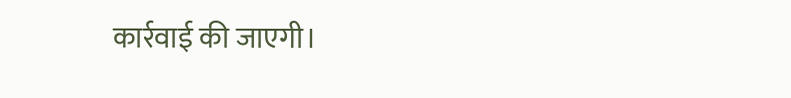कार्रवाई की जाएगी।